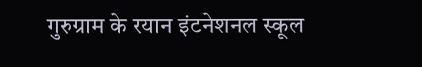गुरुग्राम के रयान इंटनेशनल स्कूल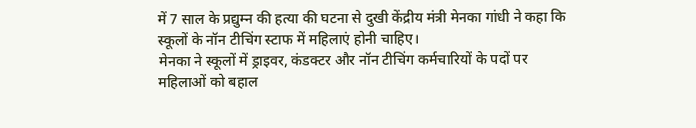में 7 साल के प्रद्युम्न की हत्या की घटना से दुखी केंद्रीय मंत्री मेनका गांधी ने कहा कि स्कूलों के नॉन टीचिंग स्टाफ में महिलाएं होनी चाहिए।
मेनका ने स्कूलों में ड्राइवर, कंडक्टर और नॉन टीचिंग कर्मचारियों के पदों पर महिलाओं को बहाल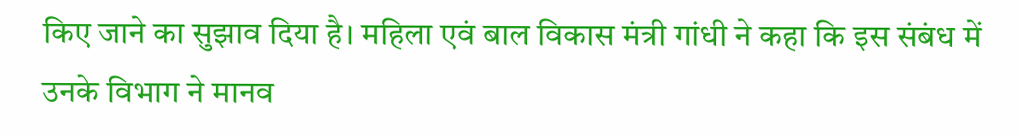किए जाने का सुझाव दिया है। महिला एवं बाल विकास मंत्री गांधी ने कहा कि इस संबंध में उनके विभाग ने मानव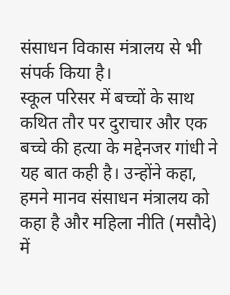संसाधन विकास मंत्रालय से भी संपर्क किया है।
स्कूल परिसर में बच्चों के साथ कथित तौर पर दुराचार और एक बच्चे की हत्या के मद्देनजर गांधी ने यह बात कही है। उन्होंने कहा, हमने मानव संसाधन मंत्रालय को कहा है और महिला नीति (मसौदे) में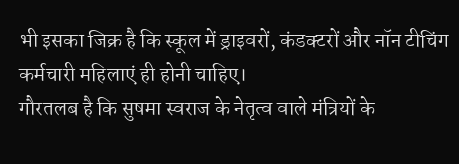भी इसका जिक्र है कि स्कूल में ड्राइवरों, कंडक्टरों और नॉन टीचिंग कर्मचारी महिलाएं ही होनी चाहिए।
गौरतलब है कि सुषमा स्वराज के नेतृत्व वाले मंत्रियों के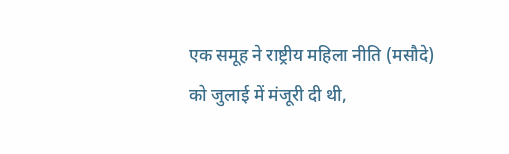एक समूह ने राष्ट्रीय महिला नीति (मसौदे) को जुलाई में मंजूरी दी थी,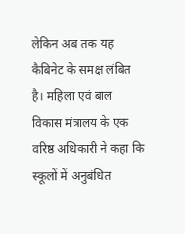लेकिन अब तक यह कैबिनेट के समक्ष लंबित है। महिला एवं बाल विकास मंत्रालय के एक वरिष्ठ अधिकारी ने कहा कि स्कूलों में अनुबंधित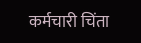कर्मचारी चिंता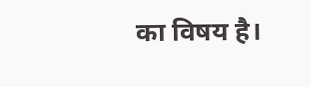का विषय है।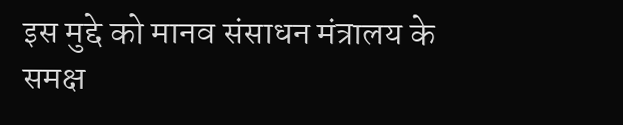इस मुद्दे को मानव संसाधन मंत्रालय के समक्ष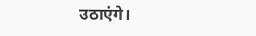उठाएंगे।